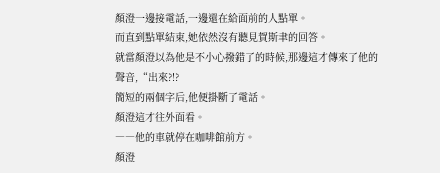顏澄一邊接電話,一邊還在給面前的人點單。
而直到點單結束,她依然沒有聽見賀斯聿的回答。
就當顏澄以為他是不小心撥錯了的時候,那邊這才傳來了他的聲音,“出來?!?
簡短的兩個字后,他便掛斷了電話。
顏澄這才往外面看。
――他的車就停在咖啡館前方。
顏澄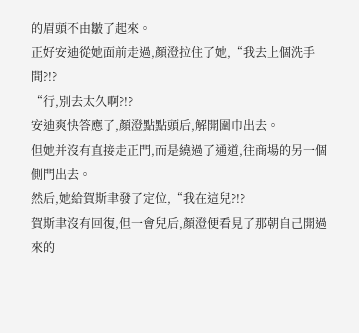的眉頭不由皺了起來。
正好安迪從她面前走過,顏澄拉住了她,“我去上個洗手間?!?
“行,別去太久啊?!?
安迪爽快答應了,顏澄點點頭后,解開圍巾出去。
但她并沒有直接走正門,而是繞過了通道,往商場的另一個側門出去。
然后,她給賀斯聿發了定位,“我在這兒?!?
賀斯聿沒有回復,但一會兒后,顏澄便看見了那朝自己開過來的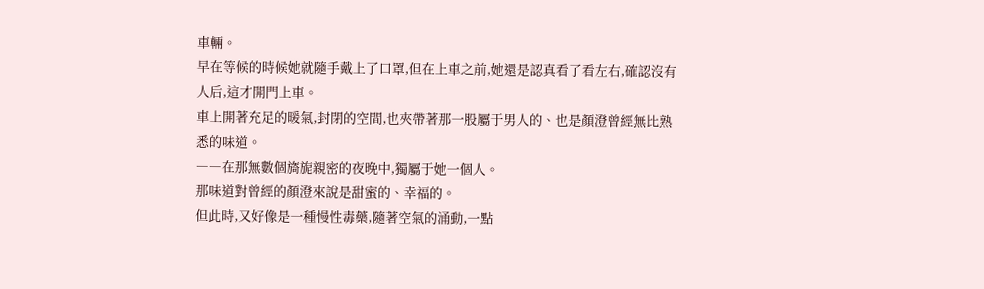車輛。
早在等候的時候她就隨手戴上了口罩,但在上車之前,她還是認真看了看左右,確認沒有人后,這才開門上車。
車上開著充足的暖氣,封閉的空間,也夾帶著那一股屬于男人的、也是顏澄曾經無比熟悉的味道。
――在那無數個旖旎親密的夜晚中,獨屬于她一個人。
那味道對曾經的顏澄來說是甜蜜的、幸福的。
但此時,又好像是一種慢性毒藥,隨著空氣的涌動,一點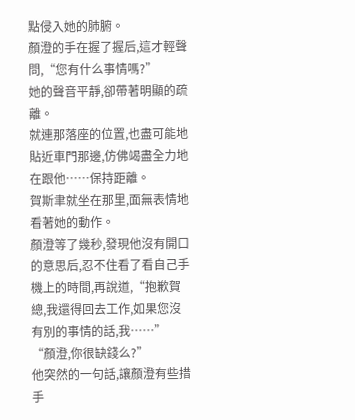點侵入她的肺腑。
顏澄的手在握了握后,這才輕聲問,“您有什么事情嗎?”
她的聲音平靜,卻帶著明顯的疏離。
就連那落座的位置,也盡可能地貼近車門那邊,仿佛竭盡全力地在跟他……保持距離。
賀斯聿就坐在那里,面無表情地看著她的動作。
顏澄等了幾秒,發現他沒有開口的意思后,忍不住看了看自己手機上的時間,再說道,“抱歉賀總,我還得回去工作,如果您沒有別的事情的話,我……”
“顏澄,你很缺錢么?”
他突然的一句話,讓顏澄有些措手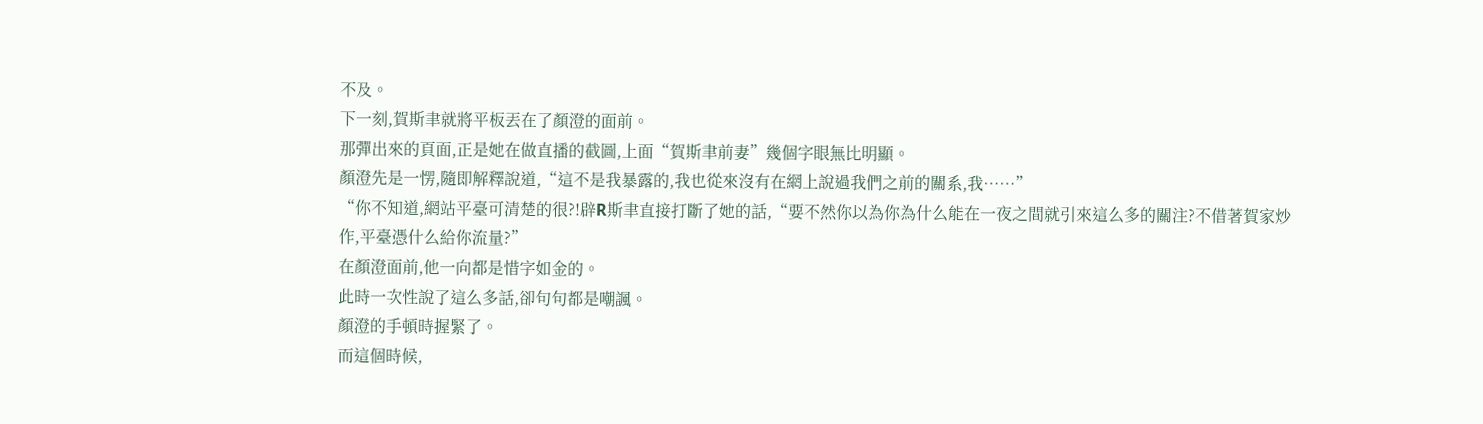不及。
下一刻,賀斯聿就將平板丟在了顏澄的面前。
那彈出來的頁面,正是她在做直播的截圖,上面“賀斯聿前妻”幾個字眼無比明顯。
顏澄先是一愣,隨即解釋說道,“這不是我暴露的,我也從來沒有在網上說過我們之前的關系,我……”
“你不知道,網站平臺可清楚的很?!辟R斯聿直接打斷了她的話,“要不然你以為你為什么能在一夜之間就引來這么多的關注?不借著賀家炒作,平臺憑什么給你流量?”
在顏澄面前,他一向都是惜字如金的。
此時一次性說了這么多話,卻句句都是嘲諷。
顏澄的手頓時握緊了。
而這個時候,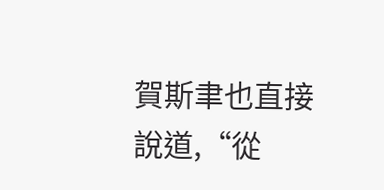賀斯聿也直接說道,“從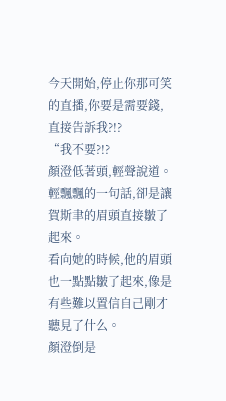今天開始,停止你那可笑的直播,你要是需要錢,直接告訴我?!?
“我不要?!?
顏澄低著頭,輕聲說道。
輕飄飄的一句話,卻是讓賀斯聿的眉頭直接皺了起來。
看向她的時候,他的眉頭也一點點皺了起來,像是有些難以置信自己剛才聽見了什么。
顏澄倒是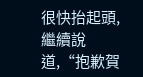很快抬起頭,繼續說道,“抱歉賀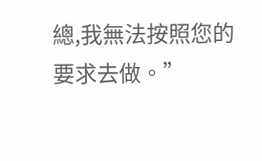總,我無法按照您的要求去做。”